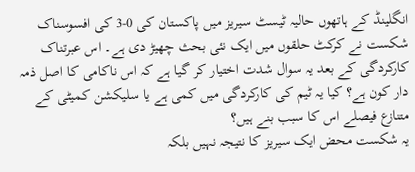انگلینڈ کے ہاتھوں حالیہ ٹیسٹ سیریز میں پاکستان کی 0-3 کی افسوسناک شکست نے کرکٹ حلقوں میں ایک نئی بحث چھیڑ دی ہے۔ اس عبرتناک کارکردگی کے بعد یہ سوال شدت اختیار کر گیا ہے کہ اس ناکامی کا اصل ذمہ دار کون ہے؟ کیا یہ ٹیم کی کارکردگی میں کمی ہے یا سلیکشن کمیٹی کے متنازع فیصلے اس کا سبب بنے ہیں؟
یہ شکست محض ایک سیریز کا نتیجہ نہیں بلکہ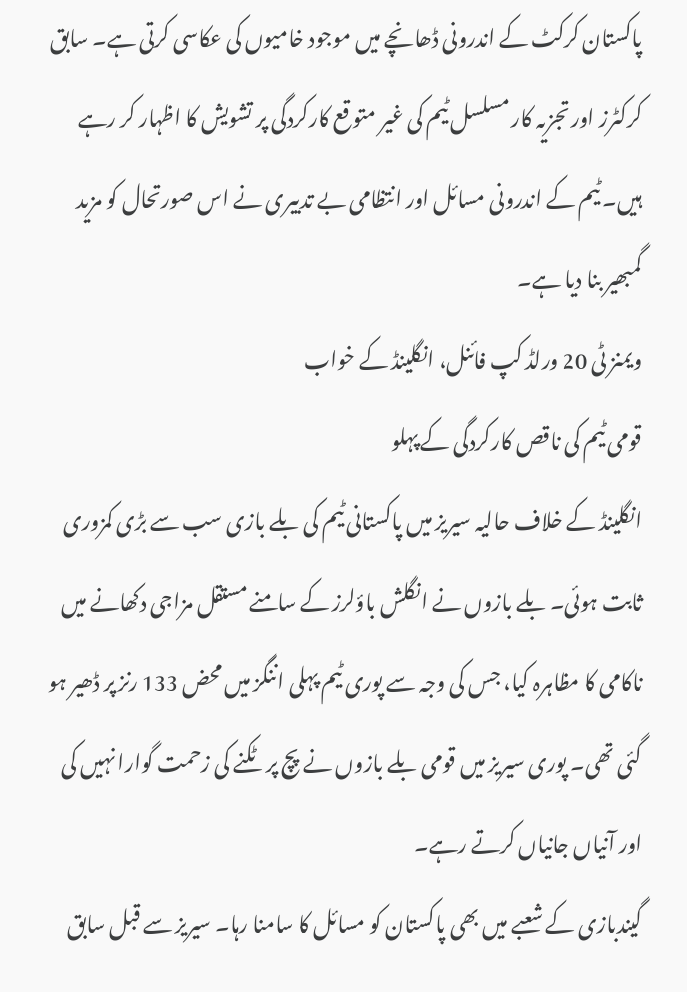پاکستان کرکٹ کے اندرونی ڈھانچے میں موجود خامیوں کی عکاسی کرتی ہے۔ سابق کرکٹرز اور تجزیہ کار مسلسل ٹیم کی غیر متوقع کارکردگی پر تشویش کا اظہار کر رہے ہیں۔ ٹیم کے اندرونی مسائل اور انتظامی بے تدبیری نے اس صورتحال کو مزید گمبھیر بنا دیا ہے۔
ویمنز ٹی 20 ورلڈ کپ فائنل، انگلینڈ کے خواب
قومی ٹیم کی ناقص کارکردگی کے پہلو
انگلینڈ کے خلاف حالیہ سیریز میں پاکستانی ٹیم کی بلے بازی سب سے بڑی کمزوری ثابت ہوئی۔ بلے بازوں نے انگلش باؤلرز کے سامنے مستقل مزاجی دکھانے میں ناکامی کا مظاہرہ کیا، جس کی وجہ سے پوری ٹیم پہلی اننگز میں محض 133 رنز پر ڈھیر ہو گئی تھی۔ پوری سیریز میں قومی بلے بازوں نے پچ پر ٹکنے کی زحمت گوارا نہیں کی اور آنیاں جانیاں کرتے رہے۔
گیندبازی کے شعبے میں بھی پاکستان کو مسائل کا سامنا رہا۔ سیریز سے قبل سابق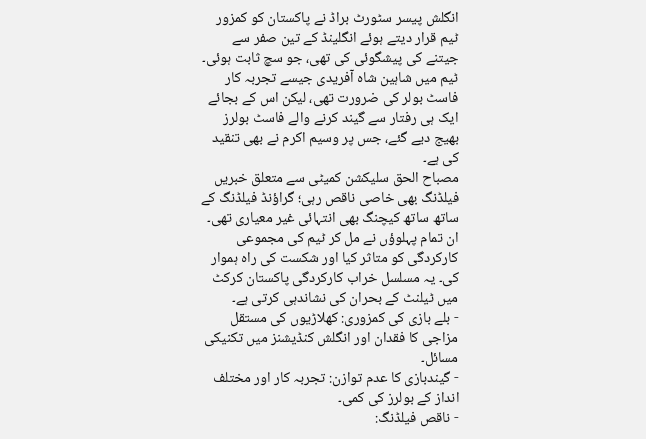انگلش پیسر سٹورٹ براڈ نے پاکستان کو کمزور ٹیم قرار دیتے ہوئے انگلینڈ کے تین صفر سے جیتنے کی پیشگوئی کی تھی، جو سچ ثابت ہوئی۔ ٹیم میں شاہین شاہ آفریدی جیسے تجربہ کار فاسٹ بولر کی ضرورت تھی، لیکن اس کے بجائے ایک ہی رفتار سے گیند کرنے والے فاسٹ بولرز بھیج دیے گئے، جس پر وسیم اکرم نے بھی تنقید کی ہے۔
مصباح الحق سلیکشن کمیٹی سے متعلق خبریں
فیلڈنگ بھی خاصی ناقص رہی؛ گراؤنڈ فیلڈنگ کے ساتھ ساتھ کیچنگ بھی انتہائی غیر معیاری تھی۔ ان تمام پہلوؤں نے مل کر ٹیم کی مجموعی کارکردگی کو متاثر کیا اور شکست کی راہ ہموار کی۔ یہ مسلسل خراب کارکردگی پاکستان کرکٹ میں ٹیلنٹ کے بحران کی نشاندہی کرتی ہے۔
- بلے بازی کی کمزوری: کھلاڑیوں کی مستقل مزاجی کا فقدان اور انگلش کنڈیشنز میں تکنیکی مسائل۔
- گیندبازی کا عدم توازن: تجربہ کار اور مختلف انداز کے بولرز کی کمی۔
- ناقص فیلڈنگ: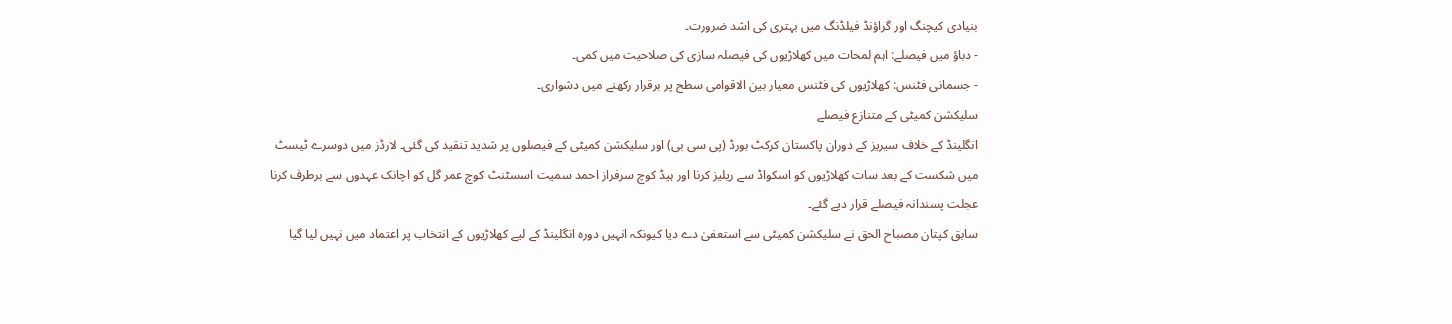بنیادی کیچنگ اور گراؤنڈ فیلڈنگ میں بہتری کی اشد ضرورت۔
- دباؤ میں فیصلے: اہم لمحات میں کھلاڑیوں کی فیصلہ سازی کی صلاحیت میں کمی۔
- جسمانی فٹنس: کھلاڑیوں کی فٹنس معیار بین الاقوامی سطح پر برقرار رکھنے میں دشواری۔
سلیکشن کمیٹی کے متنازع فیصلے
انگلینڈ کے خلاف سیریز کے دوران پاکستان کرکٹ بورڈ (پی سی بی) اور سلیکشن کمیٹی کے فیصلوں پر شدید تنقید کی گئی۔ لارڈز میں دوسرے ٹیسٹ میں شکست کے بعد سات کھلاڑیوں کو اسکواڈ سے ریلیز کرنا اور ہیڈ کوچ سرفراز احمد سمیت اسسٹنٹ کوچ عمر گل کو اچانک عہدوں سے برطرف کرنا عجلت پسندانہ فیصلے قرار دیے گئے۔
سابق کپتان مصباح الحق نے سلیکشن کمیٹی سے استعفیٰ دے دیا کیونکہ انہیں دورہ انگلینڈ کے لیے کھلاڑیوں کے انتخاب پر اعتماد میں نہیں لیا گیا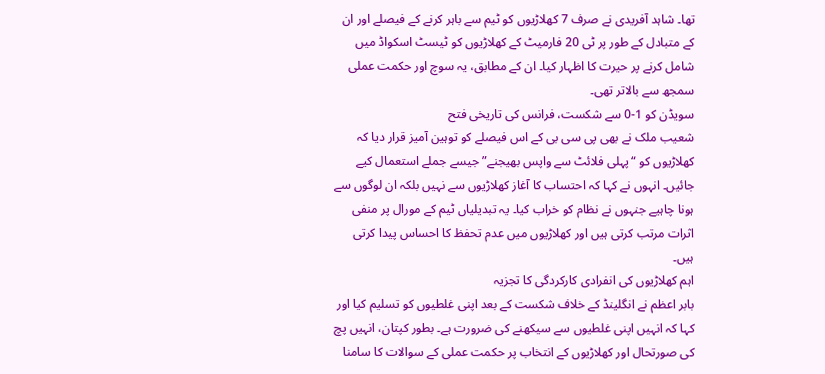تھا۔ شاہد آفریدی نے صرف 7 کھلاڑیوں کو ٹیم سے باہر کرنے کے فیصلے اور ان کے متبادل کے طور پر ٹی 20 فارمیٹ کے کھلاڑیوں کو ٹیسٹ اسکواڈ میں شامل کرنے پر حیرت کا اظہار کیا۔ ان کے مطابق، یہ سوچ اور حکمت عملی سمجھ سے بالاتر تھی۔
سویڈن کو 1-0 سے شکست، فرانس کی تاریخی فتح
شعیب ملک نے بھی پی سی بی کے اس فیصلے کو توہین آمیز قرار دیا کہ کھلاڑیوں کو “پہلی فلائٹ سے واپس بھیجنے” جیسے جملے استعمال کیے جائیں۔ انہوں نے کہا کہ احتساب کا آغاز کھلاڑیوں سے نہیں بلکہ ان لوگوں سے ہونا چاہیے جنہوں نے نظام کو خراب کیا۔ یہ تبدیلیاں ٹیم کے مورال پر منفی اثرات مرتب کرتی ہیں اور کھلاڑیوں میں عدم تحفظ کا احساس پیدا کرتی ہیں۔
اہم کھلاڑیوں کی انفرادی کارکردگی کا تجزیہ
بابر اعظم نے انگلینڈ کے خلاف شکست کے بعد اپنی غلطیوں کو تسلیم کیا اور کہا کہ انہیں اپنی غلطیوں سے سیکھنے کی ضرورت ہے۔ بطور کپتان، انہیں پچ کی صورتحال اور کھلاڑیوں کے انتخاب پر حکمت عملی کے سوالات کا سامنا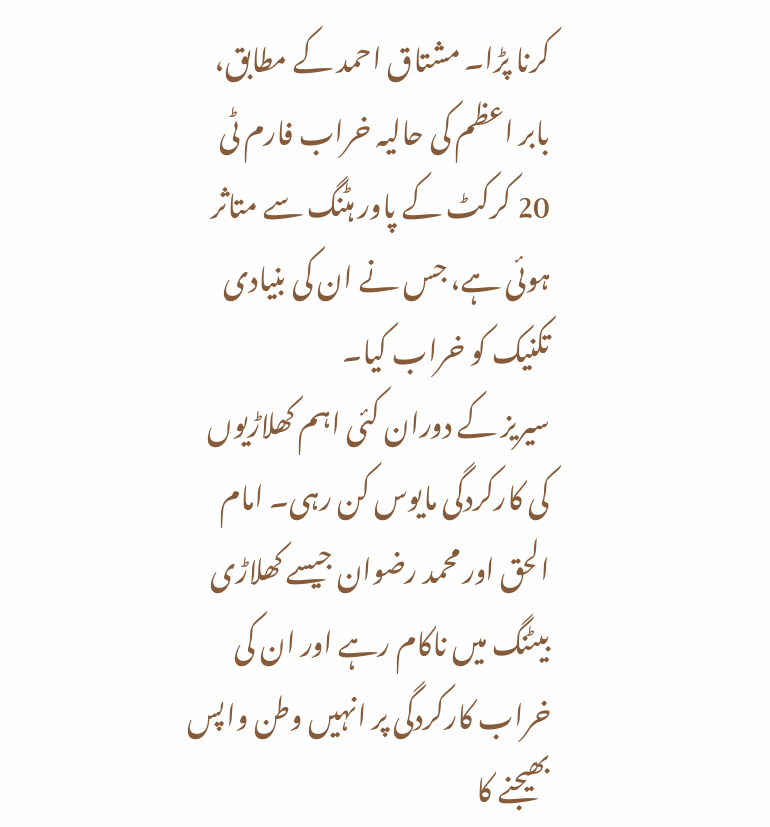کرنا پڑا۔ مشتاق احمد کے مطابق، بابر اعظم کی حالیہ خراب فارم ٹی 20 کرکٹ کے پاور ہٹنگ سے متاثر ہوئی ہے، جس نے ان کی بنیادی تکنیک کو خراب کیا۔
سیریز کے دوران کئی اہم کھلاڑیوں کی کارکردگی مایوس کن رہی۔ امام الحق اور محمد رضوان جیسے کھلاڑی بیٹنگ میں ناکام رہے اور ان کی خراب کارکردگی پر انہیں وطن واپس بھیجنے کا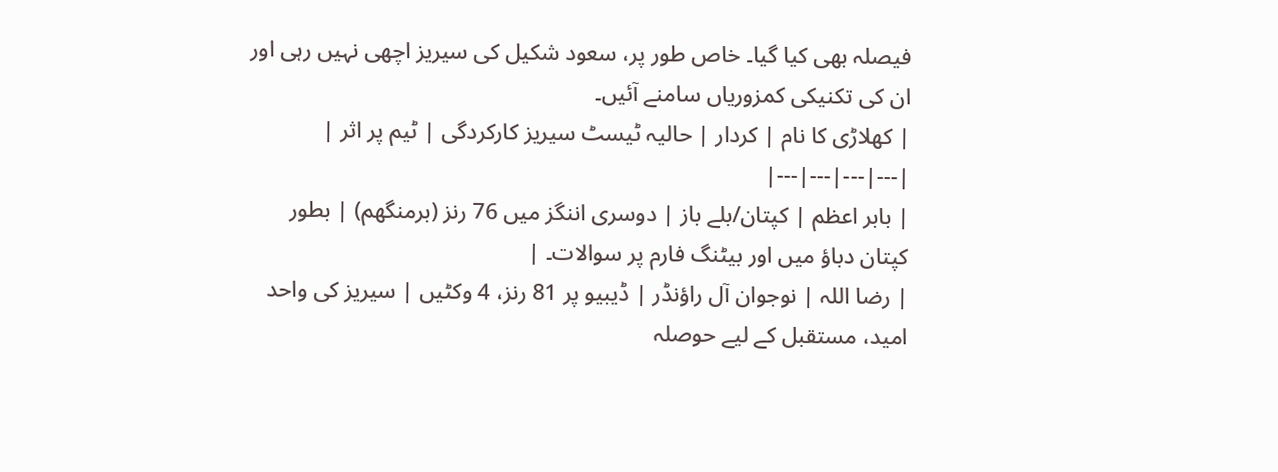فیصلہ بھی کیا گیا۔ خاص طور پر، سعود شکیل کی سیریز اچھی نہیں رہی اور ان کی تکنیکی کمزوریاں سامنے آئیں۔
| کھلاڑی کا نام | کردار | حالیہ ٹیسٹ سیریز کارکردگی | ٹیم پر اثر |
|---|---|---|---|
| بابر اعظم | کپتان/بلے باز | دوسری اننگز میں 76 رنز (برمنگھم) | بطور کپتان دباؤ میں اور بیٹنگ فارم پر سوالات۔ |
| رضا اللہ | نوجوان آل راؤنڈر | ڈیبیو پر 81 رنز، 4 وکٹیں | سیریز کی واحد امید، مستقبل کے لیے حوصلہ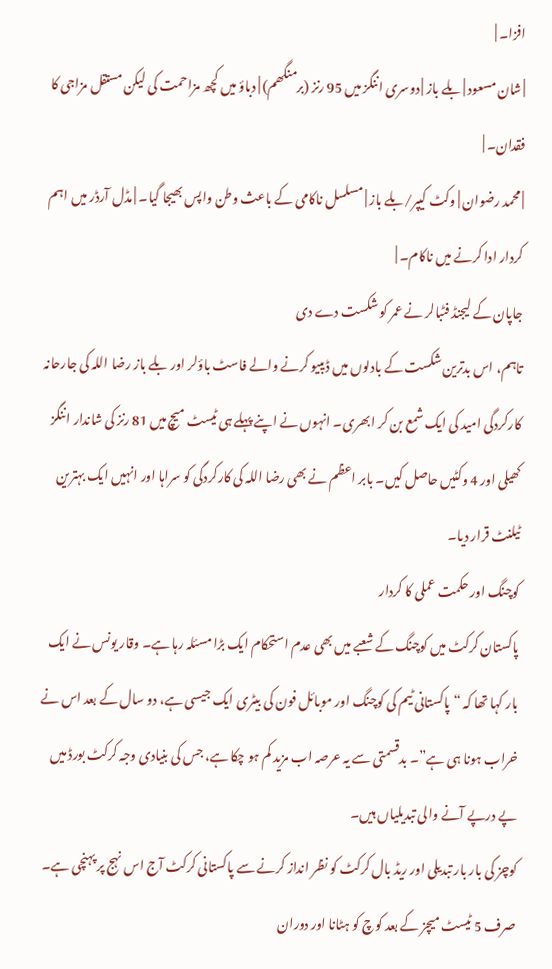افزا۔ |
| شان مسعود | بلے باز | دوسری اننگز میں 95 رنز (برمنگھم) | دباؤ میں کچھ مزاحمت کی لیکن مستقل مزاجی کا فقدان۔ |
| محمد رضوان | وکٹ کیپر/بلے باز | مسلسل ناکامی کے باعث وطن واپس بھیجا گیا۔ | مڈل آرڈر میں اہم کردار ادا کرنے میں ناکام۔ |
جاپان کے لیجنڈ فٹبالر نے عمر کو شکست دے دی
تاہم، اس بدترین شکست کے بادلوں میں ڈیبیو کرنے والے فاسٹ باؤلر اور بلے باز رضا اللہ کی جارحانہ کارکردگی امید کی ایک شمع بن کر ابھری۔ انہوں نے اپنے پہلے ہی ٹیسٹ میچ میں 81 رنز کی شاندار اننگز کھیلی اور 4 وکٹیں حاصل کیں۔ بابر اعظم نے بھی رضا اللہ کی کارکردگی کو سراہا اور انہیں ایک بہترین ٹیلنٹ قرار دیا۔
کوچنگ اور حکمت عملی کا کردار
پاکستان کرکٹ میں کوچنگ کے شعبے میں بھی عدم استحکام ایک بڑا مسئلہ رہا ہے۔ وقار یونس نے ایک بار کہا تھا کہ “پاکستانی ٹیم کی کوچنگ اور موبائل فون کی بیٹری ایک جیسی ہے، دو سال کے بعد اس نے خراب ہونا ہی ہے”۔ بدقسمتی سے یہ عرصہ اب مزید کم ہو چکا ہے، جس کی بنیادی وجہ کرکٹ بورڈ میں پے درپے آنے والی تبدیلیاں ہیں۔
کوچز کی بار بار تبدیلی اور ریڈ بال کرکٹ کو نظر انداز کرنے سے پاکستانی کرکٹ آج اس نہج پر پہنچی ہے۔ صرف 5 ٹیسٹ میچز کے بعد کوچ کو ہٹانا اور دوران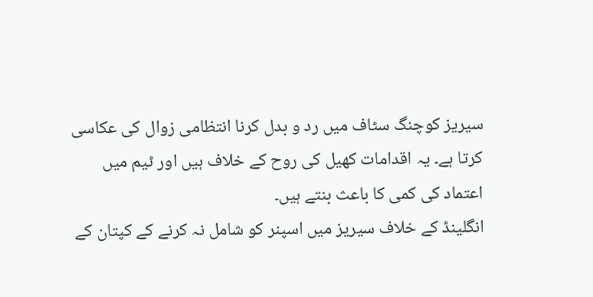سیریز کوچنگ سٹاف میں رد و بدل کرنا انتظامی زوال کی عکاسی کرتا ہے۔ یہ اقدامات کھیل کی روح کے خلاف ہیں اور ٹیم میں اعتماد کی کمی کا باعث بنتے ہیں۔
انگلینڈ کے خلاف سیریز میں اسپنر کو شامل نہ کرنے کے کپتان کے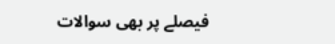فیصلے پر بھی سوالات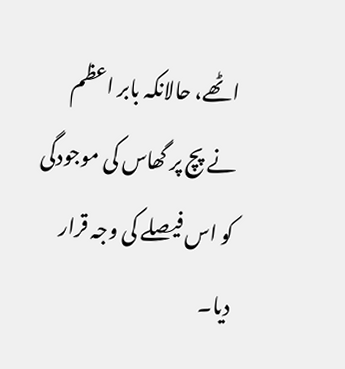اٹھے، حالانکہ بابر اعظم نے پچ پر گھاس کی موجودگی کو اس فیصلے کی وجہ قرار دیا۔